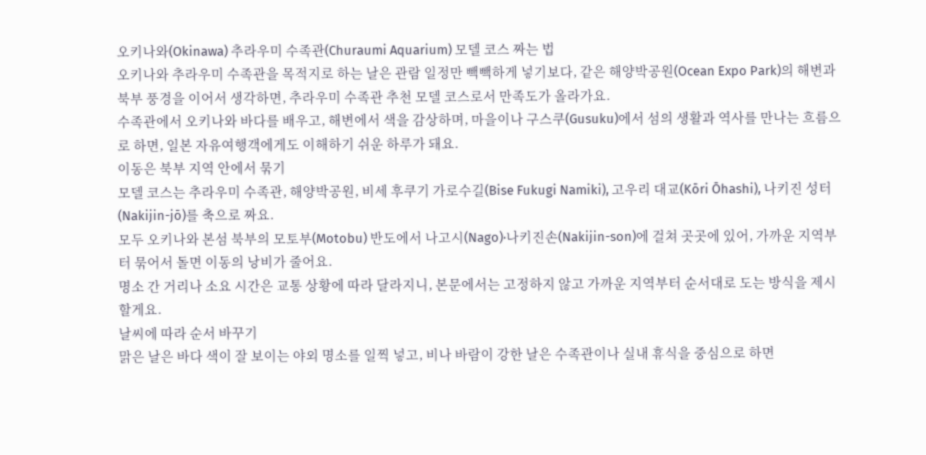오키나와(Okinawa) 추라우미 수족관(Churaumi Aquarium) 모델 코스 짜는 법
오키나와 추라우미 수족관을 목적지로 하는 날은 관람 일정만 빽빽하게 넣기보다, 같은 해양박공원(Ocean Expo Park)의 해변과 북부 풍경을 이어서 생각하면, 추라우미 수족관 추천 모델 코스로서 만족도가 올라가요.
수족관에서 오키나와 바다를 배우고, 해변에서 색을 감상하며, 마을이나 구스쿠(Gusuku)에서 섬의 생활과 역사를 만나는 흐름으로 하면, 일본 자유여행객에게도 이해하기 쉬운 하루가 돼요.
이동은 북부 지역 안에서 묶기
모델 코스는 추라우미 수족관, 해양박공원, 비세 후쿠기 가로수길(Bise Fukugi Namiki), 고우리 대교(Kōri Ōhashi), 나키진 성터(Nakijin-jō)를 축으로 짜요.
모두 오키나와 본섬 북부의 모토부(Motobu) 반도에서 나고시(Nago)·나키진손(Nakijin-son)에 걸쳐 곳곳에 있어, 가까운 지역부터 묶어서 돌면 이동의 낭비가 줄어요.
명소 간 거리나 소요 시간은 교통 상황에 따라 달라지니, 본문에서는 고정하지 않고 가까운 지역부터 순서대로 도는 방식을 제시할게요.
날씨에 따라 순서 바꾸기
맑은 날은 바다 색이 잘 보이는 야외 명소를 일찍 넣고, 비나 바람이 강한 날은 수족관이나 실내 휴식을 중심으로 하면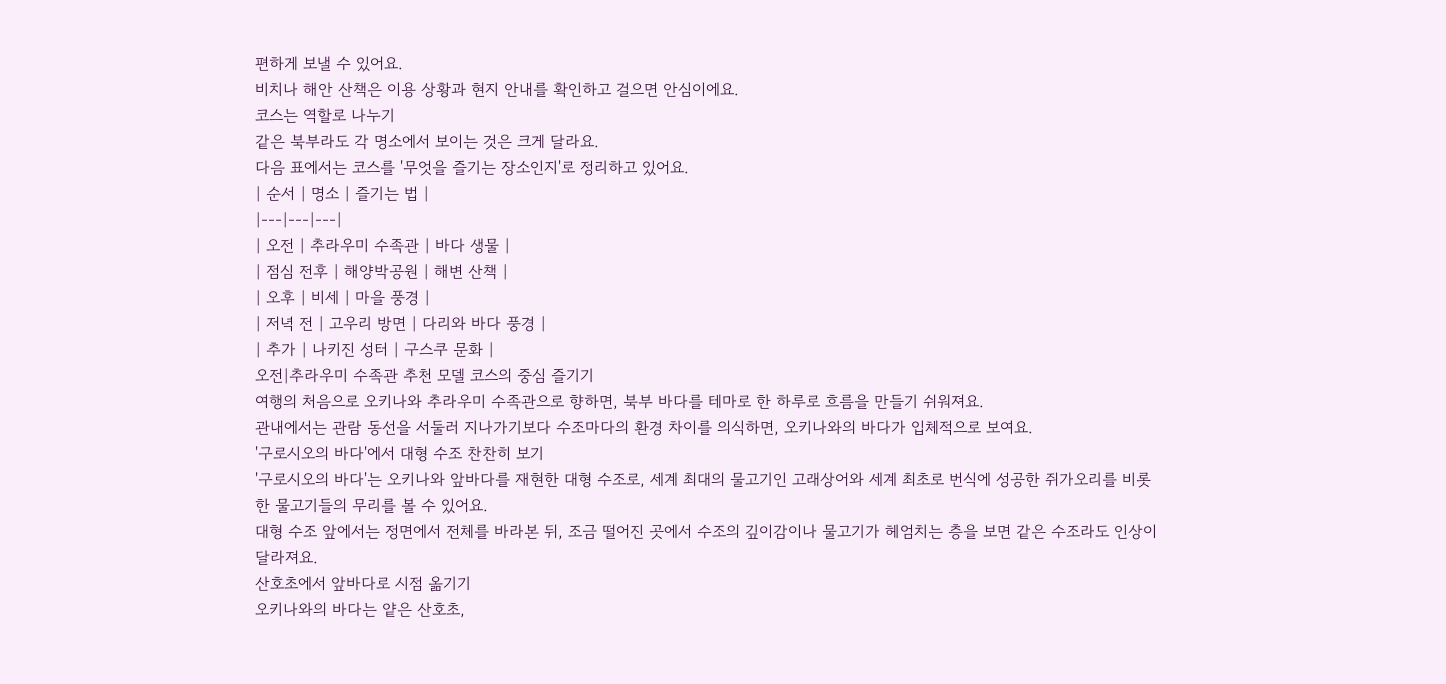편하게 보낼 수 있어요.
비치나 해안 산책은 이용 상황과 현지 안내를 확인하고 걸으면 안심이에요.
코스는 역할로 나누기
같은 북부라도 각 명소에서 보이는 것은 크게 달라요.
다음 표에서는 코스를 '무엇을 즐기는 장소인지'로 정리하고 있어요.
| 순서 | 명소 | 즐기는 법 |
|---|---|---|
| 오전 | 추라우미 수족관 | 바다 생물 |
| 점심 전후 | 해양박공원 | 해변 산책 |
| 오후 | 비세 | 마을 풍경 |
| 저녁 전 | 고우리 방면 | 다리와 바다 풍경 |
| 추가 | 나키진 성터 | 구스쿠 문화 |
오전|추라우미 수족관 추천 모델 코스의 중심 즐기기
여행의 처음으로 오키나와 추라우미 수족관으로 향하면, 북부 바다를 테마로 한 하루로 흐름을 만들기 쉬워져요.
관내에서는 관람 동선을 서둘러 지나가기보다 수조마다의 환경 차이를 의식하면, 오키나와의 바다가 입체적으로 보여요.
'구로시오의 바다'에서 대형 수조 찬찬히 보기
'구로시오의 바다'는 오키나와 앞바다를 재현한 대형 수조로, 세계 최대의 물고기인 고래상어와 세계 최초로 번식에 성공한 쥐가오리를 비롯한 물고기들의 무리를 볼 수 있어요.
대형 수조 앞에서는 정면에서 전체를 바라본 뒤, 조금 떨어진 곳에서 수조의 깊이감이나 물고기가 헤엄치는 층을 보면 같은 수조라도 인상이 달라져요.
산호초에서 앞바다로 시점 옮기기
오키나와의 바다는 얕은 산호초,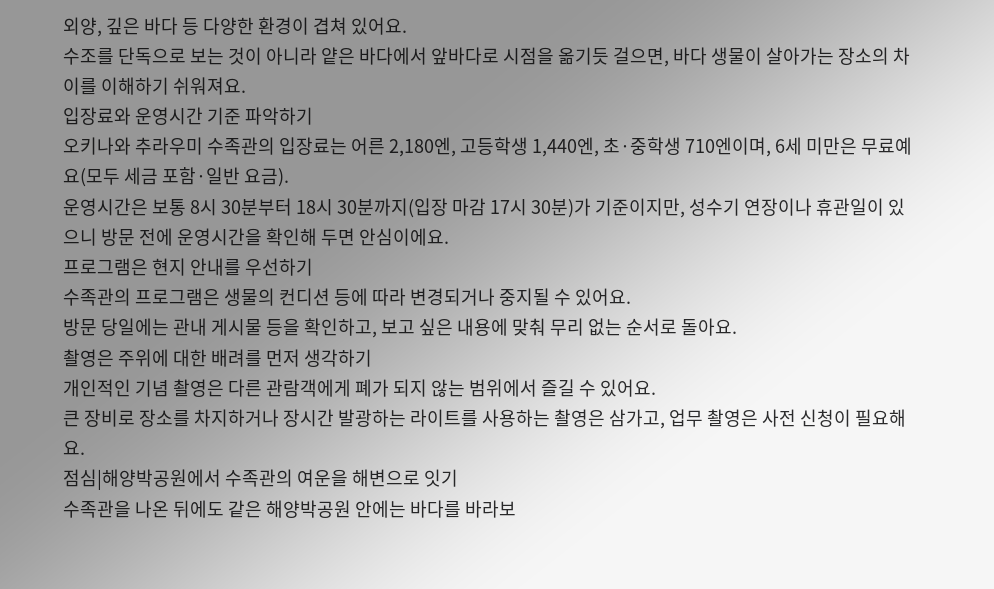외양, 깊은 바다 등 다양한 환경이 겹쳐 있어요.
수조를 단독으로 보는 것이 아니라 얕은 바다에서 앞바다로 시점을 옮기듯 걸으면, 바다 생물이 살아가는 장소의 차이를 이해하기 쉬워져요.
입장료와 운영시간 기준 파악하기
오키나와 추라우미 수족관의 입장료는 어른 2,180엔, 고등학생 1,440엔, 초·중학생 710엔이며, 6세 미만은 무료예요(모두 세금 포함·일반 요금).
운영시간은 보통 8시 30분부터 18시 30분까지(입장 마감 17시 30분)가 기준이지만, 성수기 연장이나 휴관일이 있으니 방문 전에 운영시간을 확인해 두면 안심이에요.
프로그램은 현지 안내를 우선하기
수족관의 프로그램은 생물의 컨디션 등에 따라 변경되거나 중지될 수 있어요.
방문 당일에는 관내 게시물 등을 확인하고, 보고 싶은 내용에 맞춰 무리 없는 순서로 돌아요.
촬영은 주위에 대한 배려를 먼저 생각하기
개인적인 기념 촬영은 다른 관람객에게 폐가 되지 않는 범위에서 즐길 수 있어요.
큰 장비로 장소를 차지하거나 장시간 발광하는 라이트를 사용하는 촬영은 삼가고, 업무 촬영은 사전 신청이 필요해요.
점심|해양박공원에서 수족관의 여운을 해변으로 잇기
수족관을 나온 뒤에도 같은 해양박공원 안에는 바다를 바라보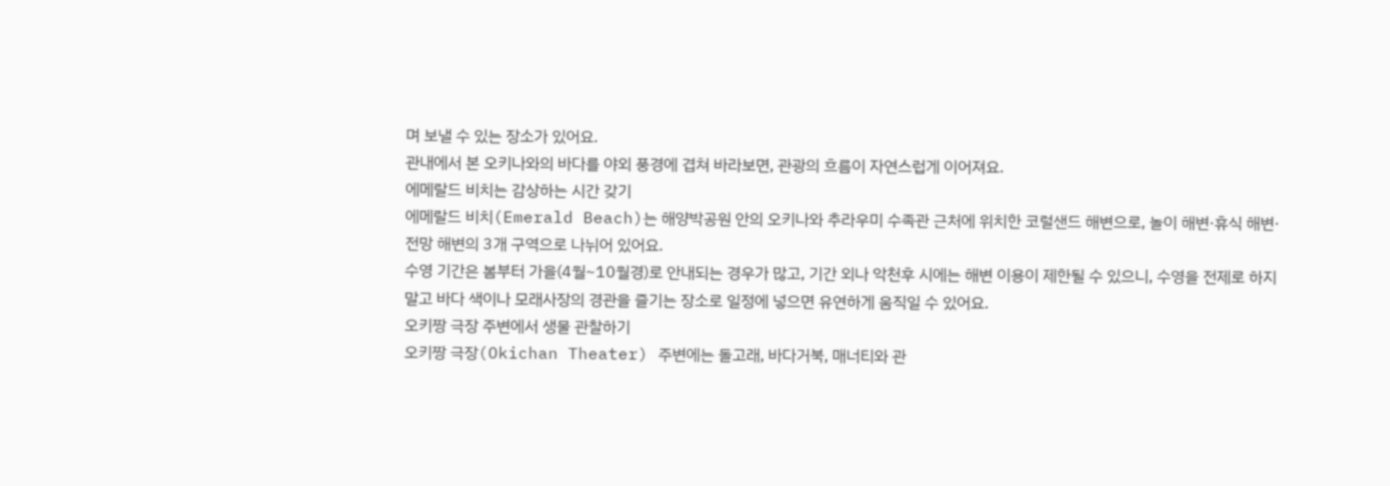며 보낼 수 있는 장소가 있어요.
관내에서 본 오키나와의 바다를 야외 풍경에 겹쳐 바라보면, 관광의 흐름이 자연스럽게 이어져요.
에메랄드 비치는 감상하는 시간 갖기
에메랄드 비치(Emerald Beach)는 해양박공원 안의 오키나와 추라우미 수족관 근처에 위치한 코럴샌드 해변으로, 놀이 해변·휴식 해변·전망 해변의 3개 구역으로 나뉘어 있어요.
수영 기간은 봄부터 가을(4월~10월경)로 안내되는 경우가 많고, 기간 외나 악천후 시에는 해변 이용이 제한될 수 있으니, 수영을 전제로 하지 말고 바다 색이나 모래사장의 경관을 즐기는 장소로 일정에 넣으면 유연하게 움직일 수 있어요.
오키짱 극장 주변에서 생물 관찰하기
오키짱 극장(Okichan Theater) 주변에는 돌고래, 바다거북, 매너티와 관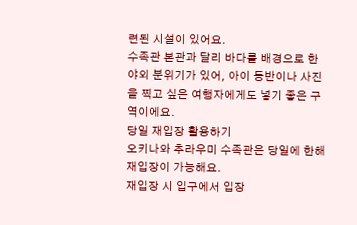련된 시설이 있어요.
수족관 본관과 달리 바다를 배경으로 한 야외 분위기가 있어, 아이 동반이나 사진을 찍고 싶은 여행자에게도 넣기 좋은 구역이에요.
당일 재입장 활용하기
오키나와 추라우미 수족관은 당일에 한해 재입장이 가능해요.
재입장 시 입구에서 입장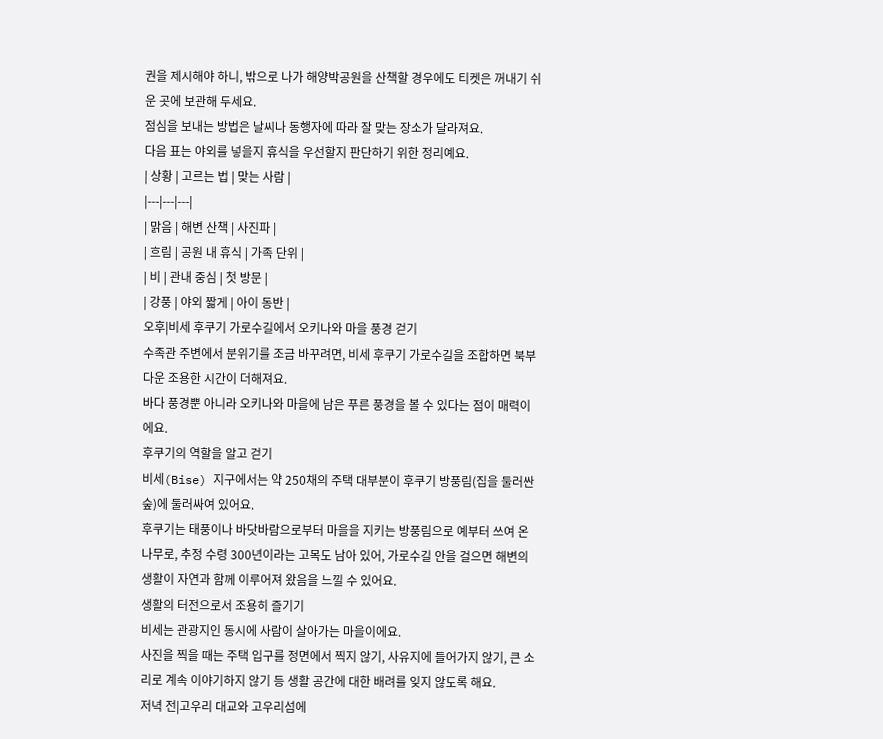권을 제시해야 하니, 밖으로 나가 해양박공원을 산책할 경우에도 티켓은 꺼내기 쉬운 곳에 보관해 두세요.
점심을 보내는 방법은 날씨나 동행자에 따라 잘 맞는 장소가 달라져요.
다음 표는 야외를 넣을지 휴식을 우선할지 판단하기 위한 정리예요.
| 상황 | 고르는 법 | 맞는 사람 |
|---|---|---|
| 맑음 | 해변 산책 | 사진파 |
| 흐림 | 공원 내 휴식 | 가족 단위 |
| 비 | 관내 중심 | 첫 방문 |
| 강풍 | 야외 짧게 | 아이 동반 |
오후|비세 후쿠기 가로수길에서 오키나와 마을 풍경 걷기
수족관 주변에서 분위기를 조금 바꾸려면, 비세 후쿠기 가로수길을 조합하면 북부다운 조용한 시간이 더해져요.
바다 풍경뿐 아니라 오키나와 마을에 남은 푸른 풍경을 볼 수 있다는 점이 매력이에요.
후쿠기의 역할을 알고 걷기
비세(Bise) 지구에서는 약 250채의 주택 대부분이 후쿠기 방풍림(집을 둘러싼 숲)에 둘러싸여 있어요.
후쿠기는 태풍이나 바닷바람으로부터 마을을 지키는 방풍림으로 예부터 쓰여 온 나무로, 추정 수령 300년이라는 고목도 남아 있어, 가로수길 안을 걸으면 해변의 생활이 자연과 함께 이루어져 왔음을 느낄 수 있어요.
생활의 터전으로서 조용히 즐기기
비세는 관광지인 동시에 사람이 살아가는 마을이에요.
사진을 찍을 때는 주택 입구를 정면에서 찍지 않기, 사유지에 들어가지 않기, 큰 소리로 계속 이야기하지 않기 등 생활 공간에 대한 배려를 잊지 않도록 해요.
저녁 전|고우리 대교와 고우리섬에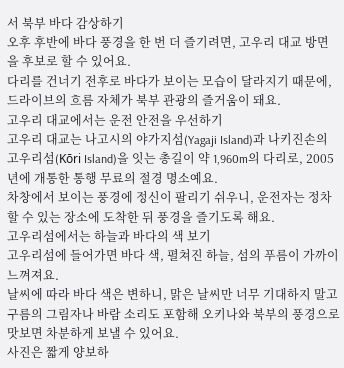서 북부 바다 감상하기
오후 후반에 바다 풍경을 한 번 더 즐기려면, 고우리 대교 방면을 후보로 할 수 있어요.
다리를 건너기 전후로 바다가 보이는 모습이 달라지기 때문에, 드라이브의 흐름 자체가 북부 관광의 즐거움이 돼요.
고우리 대교에서는 운전 안전을 우선하기
고우리 대교는 나고시의 야가지섬(Yagaji Island)과 나키진손의 고우리섬(Kōri Island)을 잇는 총길이 약 1,960m의 다리로, 2005년에 개통한 통행 무료의 절경 명소예요.
차창에서 보이는 풍경에 정신이 팔리기 쉬우니, 운전자는 정차할 수 있는 장소에 도착한 뒤 풍경을 즐기도록 해요.
고우리섬에서는 하늘과 바다의 색 보기
고우리섬에 들어가면 바다 색, 펼쳐진 하늘, 섬의 푸름이 가까이 느껴져요.
날씨에 따라 바다 색은 변하니, 맑은 날씨만 너무 기대하지 말고 구름의 그림자나 바람 소리도 포함해 오키나와 북부의 풍경으로 맛보면 차분하게 보낼 수 있어요.
사진은 짧게 양보하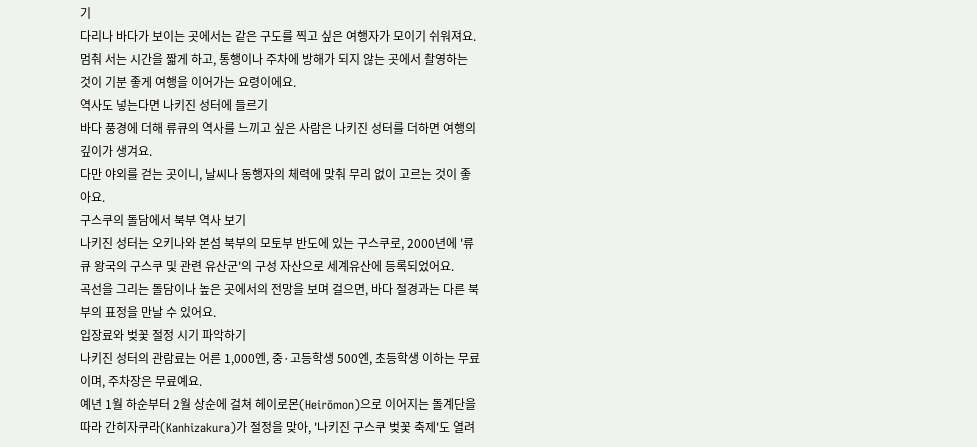기
다리나 바다가 보이는 곳에서는 같은 구도를 찍고 싶은 여행자가 모이기 쉬워져요.
멈춰 서는 시간을 짧게 하고, 통행이나 주차에 방해가 되지 않는 곳에서 촬영하는 것이 기분 좋게 여행을 이어가는 요령이에요.
역사도 넣는다면 나키진 성터에 들르기
바다 풍경에 더해 류큐의 역사를 느끼고 싶은 사람은 나키진 성터를 더하면 여행의 깊이가 생겨요.
다만 야외를 걷는 곳이니, 날씨나 동행자의 체력에 맞춰 무리 없이 고르는 것이 좋아요.
구스쿠의 돌담에서 북부 역사 보기
나키진 성터는 오키나와 본섬 북부의 모토부 반도에 있는 구스쿠로, 2000년에 '류큐 왕국의 구스쿠 및 관련 유산군'의 구성 자산으로 세계유산에 등록되었어요.
곡선을 그리는 돌담이나 높은 곳에서의 전망을 보며 걸으면, 바다 절경과는 다른 북부의 표정을 만날 수 있어요.
입장료와 벚꽃 절정 시기 파악하기
나키진 성터의 관람료는 어른 1,000엔, 중·고등학생 500엔, 초등학생 이하는 무료이며, 주차장은 무료예요.
예년 1월 하순부터 2월 상순에 걸쳐 헤이로몬(Heirōmon)으로 이어지는 돌계단을 따라 간히자쿠라(Kanhizakura)가 절정을 맞아, '나키진 구스쿠 벚꽃 축제'도 열려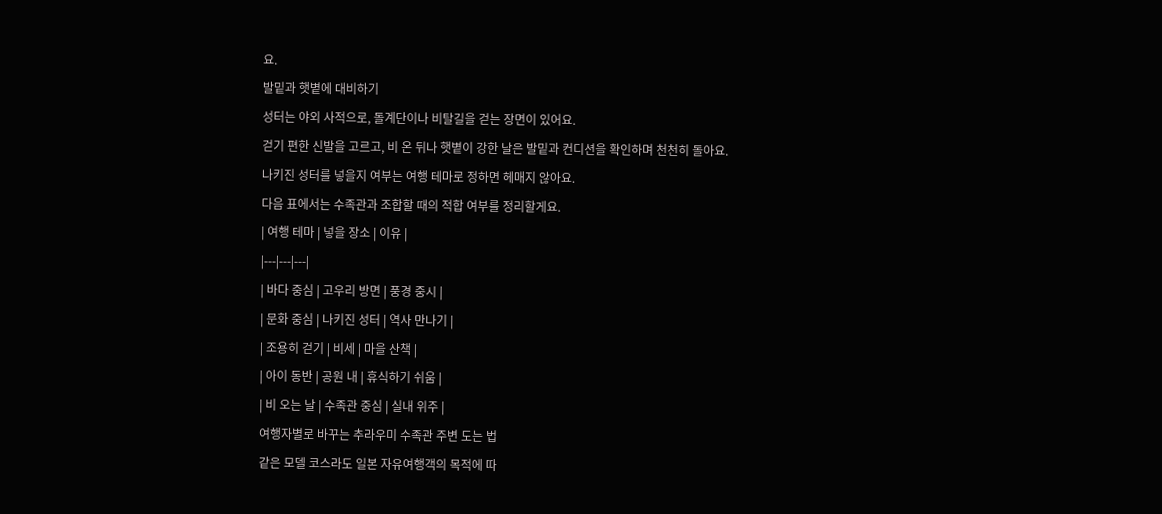요.
발밑과 햇볕에 대비하기
성터는 야외 사적으로, 돌계단이나 비탈길을 걷는 장면이 있어요.
걷기 편한 신발을 고르고, 비 온 뒤나 햇볕이 강한 날은 발밑과 컨디션을 확인하며 천천히 돌아요.
나키진 성터를 넣을지 여부는 여행 테마로 정하면 헤매지 않아요.
다음 표에서는 수족관과 조합할 때의 적합 여부를 정리할게요.
| 여행 테마 | 넣을 장소 | 이유 |
|---|---|---|
| 바다 중심 | 고우리 방면 | 풍경 중시 |
| 문화 중심 | 나키진 성터 | 역사 만나기 |
| 조용히 걷기 | 비세 | 마을 산책 |
| 아이 동반 | 공원 내 | 휴식하기 쉬움 |
| 비 오는 날 | 수족관 중심 | 실내 위주 |
여행자별로 바꾸는 추라우미 수족관 주변 도는 법
같은 모델 코스라도 일본 자유여행객의 목적에 따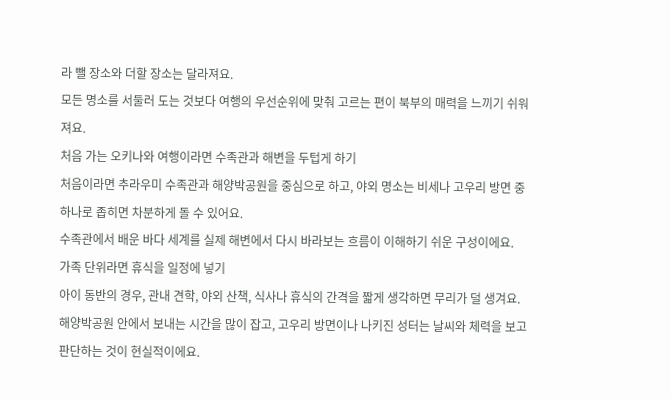라 뺄 장소와 더할 장소는 달라져요.
모든 명소를 서둘러 도는 것보다 여행의 우선순위에 맞춰 고르는 편이 북부의 매력을 느끼기 쉬워져요.
처음 가는 오키나와 여행이라면 수족관과 해변을 두텁게 하기
처음이라면 추라우미 수족관과 해양박공원을 중심으로 하고, 야외 명소는 비세나 고우리 방면 중 하나로 좁히면 차분하게 돌 수 있어요.
수족관에서 배운 바다 세계를 실제 해변에서 다시 바라보는 흐름이 이해하기 쉬운 구성이에요.
가족 단위라면 휴식을 일정에 넣기
아이 동반의 경우, 관내 견학, 야외 산책, 식사나 휴식의 간격을 짧게 생각하면 무리가 덜 생겨요.
해양박공원 안에서 보내는 시간을 많이 잡고, 고우리 방면이나 나키진 성터는 날씨와 체력을 보고 판단하는 것이 현실적이에요.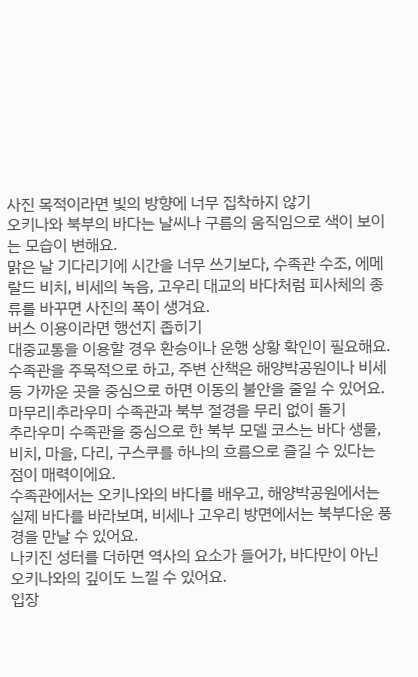사진 목적이라면 빛의 방향에 너무 집착하지 않기
오키나와 북부의 바다는 날씨나 구름의 움직임으로 색이 보이는 모습이 변해요.
맑은 날 기다리기에 시간을 너무 쓰기보다, 수족관 수조, 에메랄드 비치, 비세의 녹음, 고우리 대교의 바다처럼 피사체의 종류를 바꾸면 사진의 폭이 생겨요.
버스 이용이라면 행선지 좁히기
대중교통을 이용할 경우 환승이나 운행 상황 확인이 필요해요.
수족관을 주목적으로 하고, 주변 산책은 해양박공원이나 비세 등 가까운 곳을 중심으로 하면 이동의 불안을 줄일 수 있어요.
마무리|추라우미 수족관과 북부 절경을 무리 없이 돌기
추라우미 수족관을 중심으로 한 북부 모델 코스는 바다 생물, 비치, 마을, 다리, 구스쿠를 하나의 흐름으로 즐길 수 있다는 점이 매력이에요.
수족관에서는 오키나와의 바다를 배우고, 해양박공원에서는 실제 바다를 바라보며, 비세나 고우리 방면에서는 북부다운 풍경을 만날 수 있어요.
나키진 성터를 더하면 역사의 요소가 들어가, 바다만이 아닌 오키나와의 깊이도 느낄 수 있어요.
입장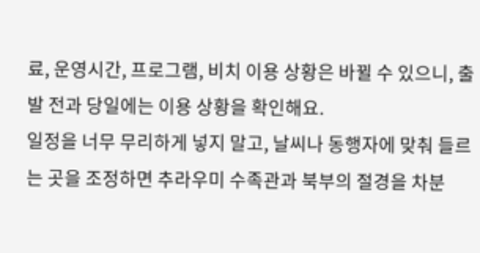료, 운영시간, 프로그램, 비치 이용 상황은 바뀔 수 있으니, 출발 전과 당일에는 이용 상황을 확인해요.
일정을 너무 무리하게 넣지 말고, 날씨나 동행자에 맞춰 들르는 곳을 조정하면 추라우미 수족관과 북부의 절경을 차분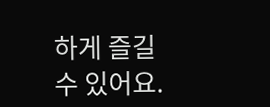하게 즐길 수 있어요.